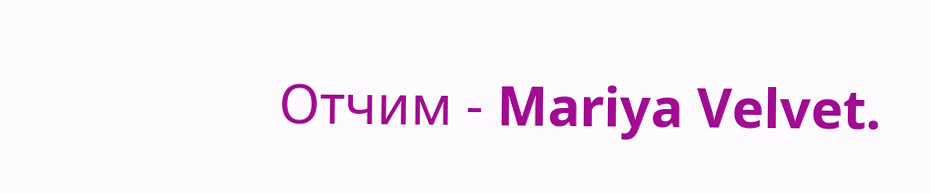Отчим - Mariya Velvet.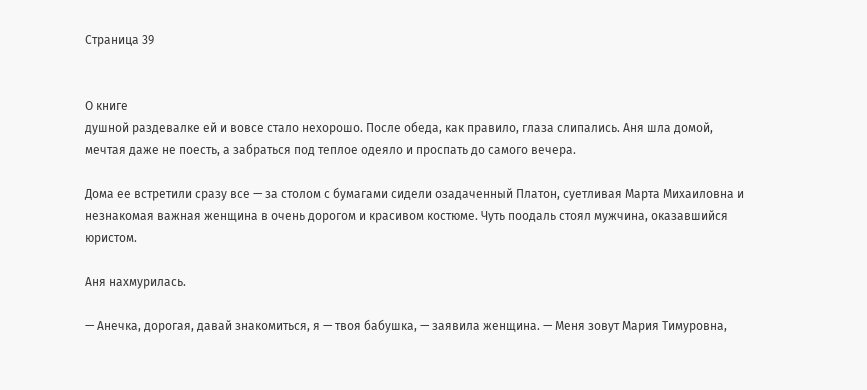Страница 39


О книге
душной раздевалке ей и вовсе стало нехорошо. После обеда, как правило, глаза слипались. Аня шла домой, мечтая даже не поесть, а забраться под теплое одеяло и проспать до самого вечера.

Дома ее встретили сразу все — за столом с бумагами сидели озадаченный Платон, суетливая Марта Михаиловна и незнакомая важная женщина в очень дорогом и красивом костюме. Чуть поодаль стоял мужчина, оказавшийся юристом.

Аня нахмурилась.

— Анечка, дорогая, давай знакомиться, я — твоя бабушка, — заявила женщина. — Меня зовут Мария Тимуровна,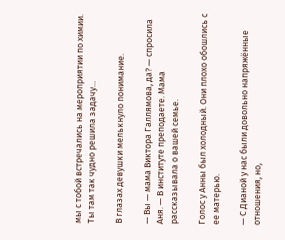мы с тобой встречались на мероприятии по химии. Ты там так чудно решила задачу…

В глазах девушки мелькнуло понимание.

— Вы — мама Виктора Галлямова, да? — спросила Аня. — В институте преподаете. Мама рассказывала о вашей семье.

Голос у Анны был холодный. Они плохо обошлись с ее матерью.

— С Дианой у нас были довольно напряжённые отношения, но,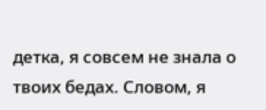детка, я совсем не знала о твоих бедах. Словом, я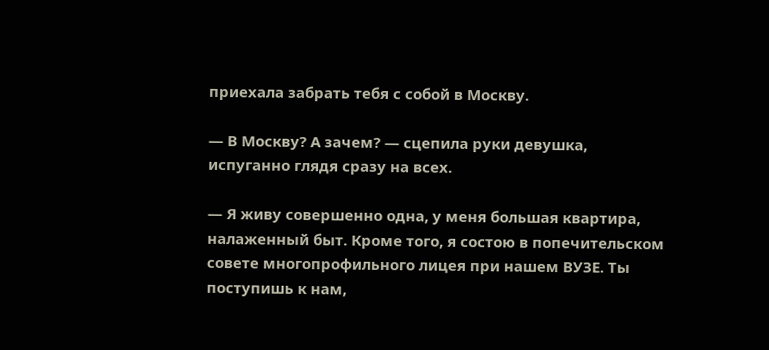приехала забрать тебя с собой в Москву.

— В Москву? А зачем? — сцепила руки девушка, испуганно глядя сразу на всех.

— Я живу совершенно одна, у меня большая квартира, налаженный быт. Кроме того, я состою в попечительском совете многопрофильного лицея при нашем ВУЗЕ. Ты поступишь к нам,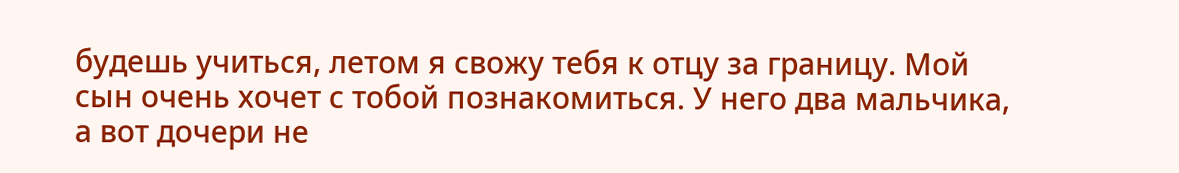будешь учиться, летом я свожу тебя к отцу за границу. Мой сын очень хочет с тобой познакомиться. У него два мальчика, а вот дочери не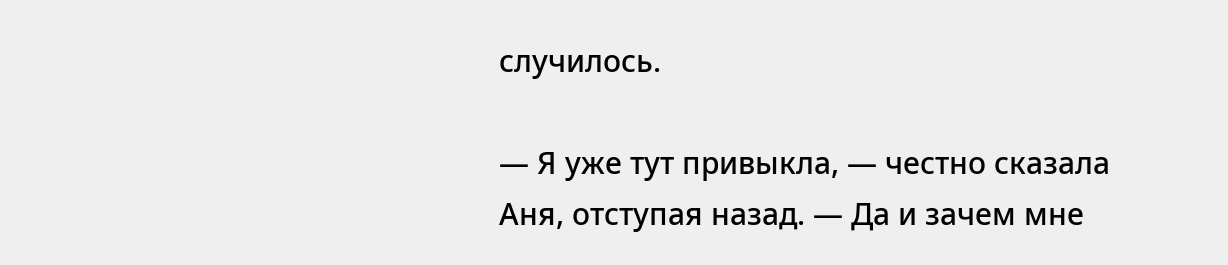случилось.

— Я уже тут привыкла, — честно сказала Аня, отступая назад. — Да и зачем мне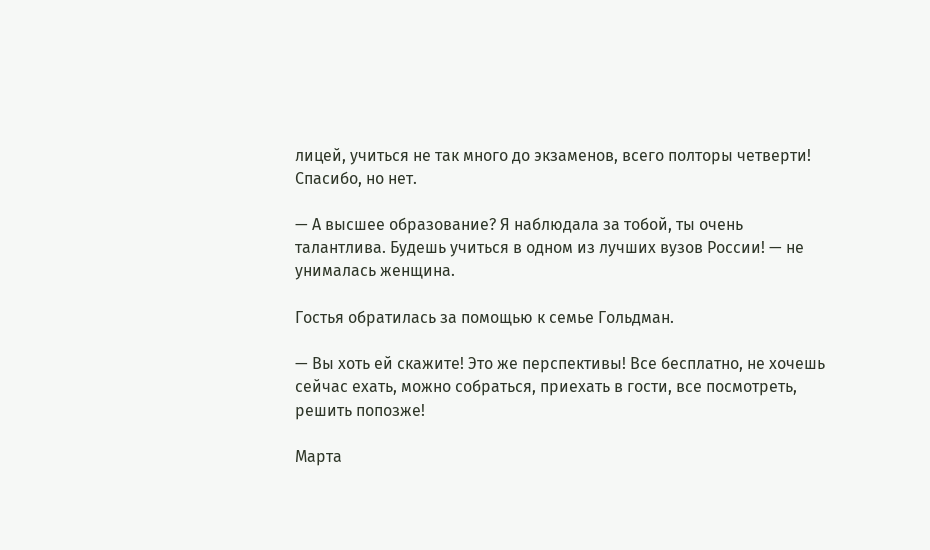лицей, учиться не так много до экзаменов, всего полторы четверти! Спасибо, но нет.

— А высшее образование? Я наблюдала за тобой, ты очень талантлива. Будешь учиться в одном из лучших вузов России! — не унималась женщина.

Гостья обратилась за помощью к семье Гольдман.

— Вы хоть ей скажите! Это же перспективы! Все бесплатно, не хочешь сейчас ехать, можно собраться, приехать в гости, все посмотреть, решить попозже!

Марта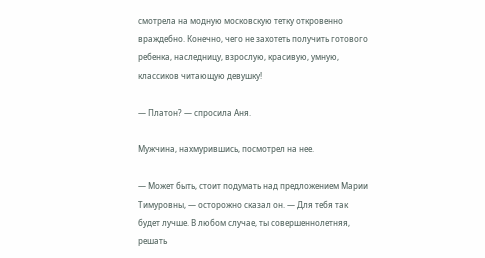смотрела на модную московскую тетку откровенно враждебно. Конечно, чего не захотеть получить готового ребенка, наследницу, взрослую, красивую, умную, классиков читающую девушку!

— Платон? — спросила Аня.

Мужчина, нахмурившись, посмотрел на нее.

— Может быть, стоит подумать над предложением Марии Тимуровны, — осторожно сказал он. — Для тебя так будет лучше. В любом случае, ты совершеннолетняя, решать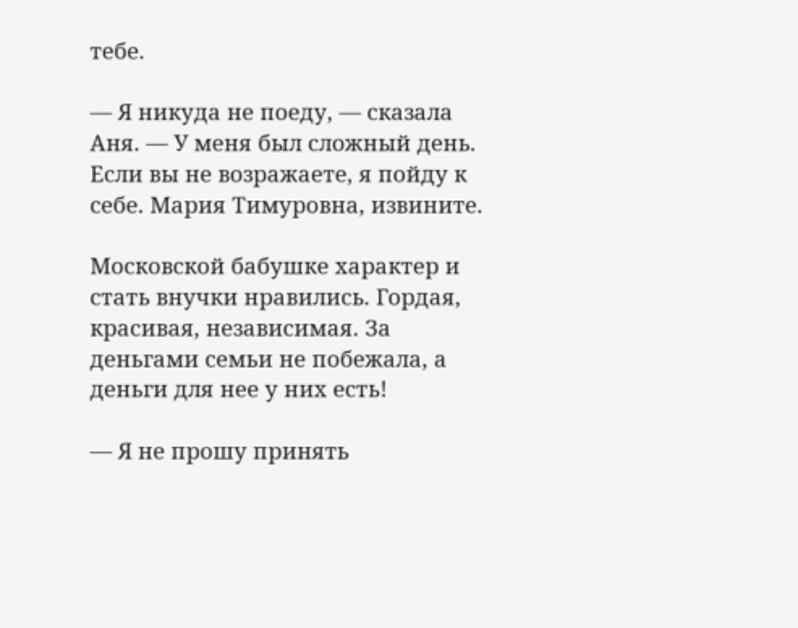тебе.

— Я никуда не поеду, — сказала Аня. — У меня был сложный день. Если вы не возражаете, я пойду к себе. Мария Тимуровна, извините.

Московской бабушке характер и стать внучки нравились. Гордая, красивая, независимая. За деньгами семьи не побежала, а деньги для нее у них есть!

— Я не прошу принять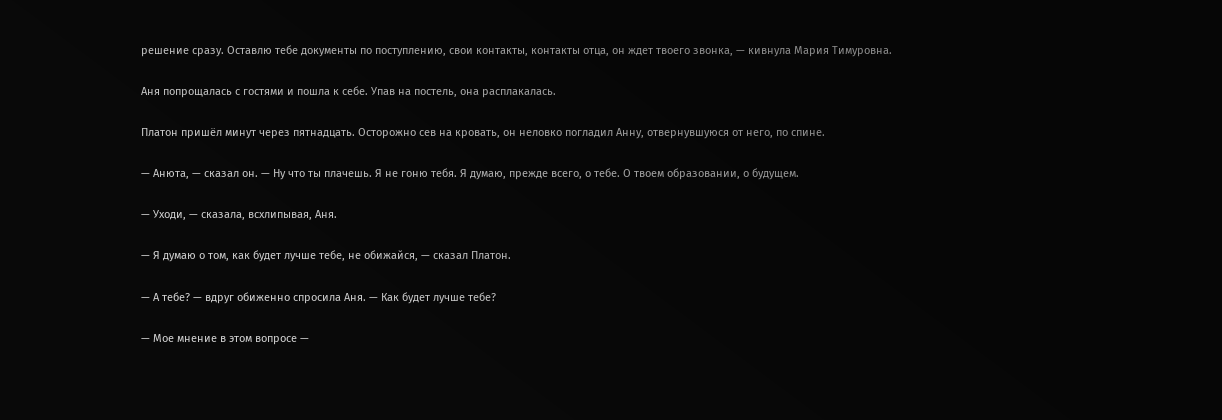решение сразу. Оставлю тебе документы по поступлению, свои контакты, контакты отца, он ждет твоего звонка, — кивнула Мария Тимуровна.

Аня попрощалась с гостями и пошла к себе. Упав на постель, она расплакалась.

Платон пришёл минут через пятнадцать. Осторожно сев на кровать, он неловко погладил Анну, отвернувшуюся от него, по спине.

— Анюта, — сказал он. — Ну что ты плачешь. Я не гоню тебя. Я думаю, прежде всего, о тебе. О твоем образовании, о будущем.

— Уходи, — сказала, всхлипывая, Аня.

— Я думаю о том, как будет лучше тебе, не обижайся, — сказал Платон.

— А тебе? — вдруг обиженно спросила Аня. — Как будет лучше тебе?

— Мое мнение в этом вопросе —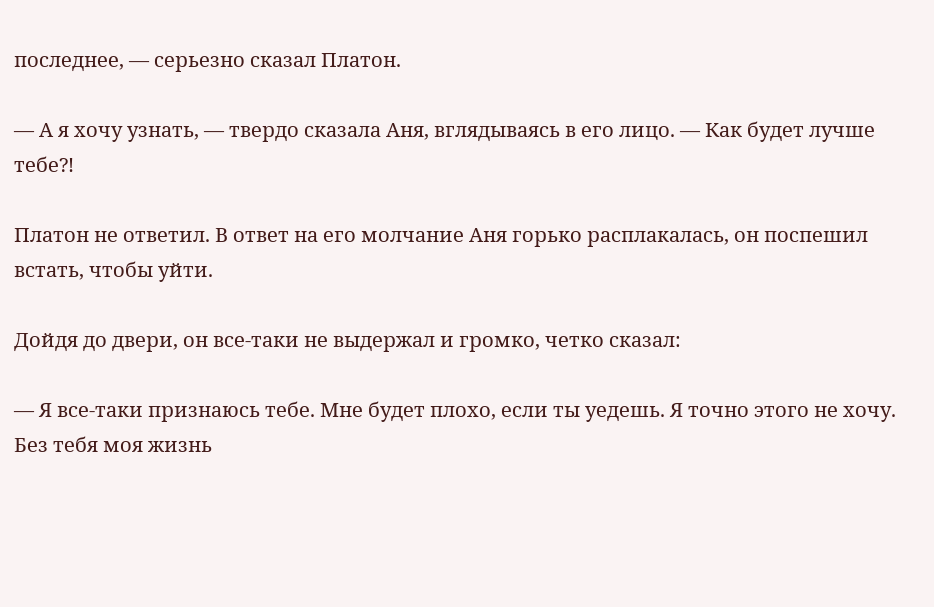последнее, — серьезно сказал Платон.

— А я хочу узнать, — твердо сказала Аня, вглядываясь в его лицо. — Как будет лучше тебе⁈

Платон не ответил. В ответ на его молчание Аня горько расплакалась, он поспешил встать, чтобы уйти.

Дойдя до двери, он все-таки не выдержал и громко, четко сказал:

— Я все-таки признаюсь тебе. Мне будет плохо, если ты уедешь. Я точно этого не хочу. Без тебя моя жизнь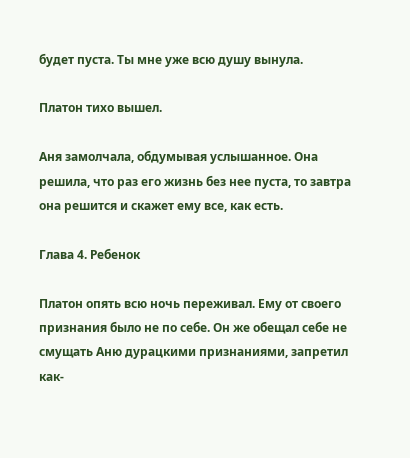будет пуста. Ты мне уже всю душу вынула.

Платон тихо вышел.

Аня замолчала, обдумывая услышанное. Она решила, что раз его жизнь без нее пуста, то завтра она решится и скажет ему все, как есть.

Глава 4. Ребенок

Платон опять всю ночь переживал. Ему от своего признания было не по себе. Он же обещал себе не смущать Аню дурацкими признаниями, запретил как-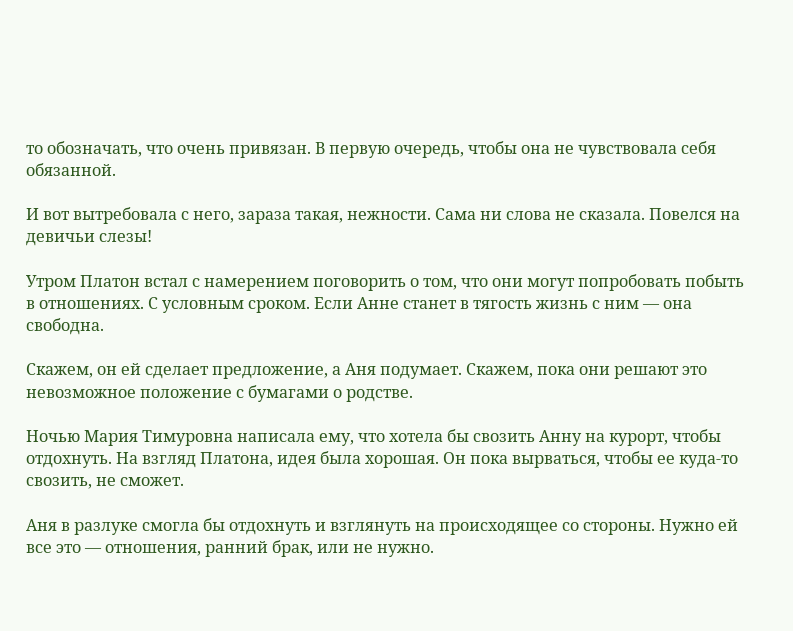то обозначать, что очень привязан. В первую очередь, чтобы она не чувствовала себя обязанной.

И вот вытребовала с него, зараза такая, нежности. Сама ни слова не сказала. Повелся на девичьи слезы!

Утром Платон встал с намерением поговорить о том, что они могут попробовать побыть в отношениях. С условным сроком. Если Анне станет в тягость жизнь с ним — она свободна.

Скажем, он ей сделает предложение, а Аня подумает. Скажем, пока они решают это невозможное положение с бумагами о родстве.

Ночью Мария Тимуровна написала ему, что хотела бы свозить Анну на курорт, чтобы отдохнуть. На взгляд Платона, идея была хорошая. Он пока вырваться, чтобы ее куда-то свозить, не сможет.

Аня в разлуке смогла бы отдохнуть и взглянуть на происходящее со стороны. Нужно ей все это — отношения, ранний брак, или не нужно.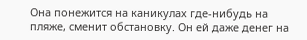Она понежится на каникулах где-нибудь на пляже, сменит обстановку. Он ей даже денег на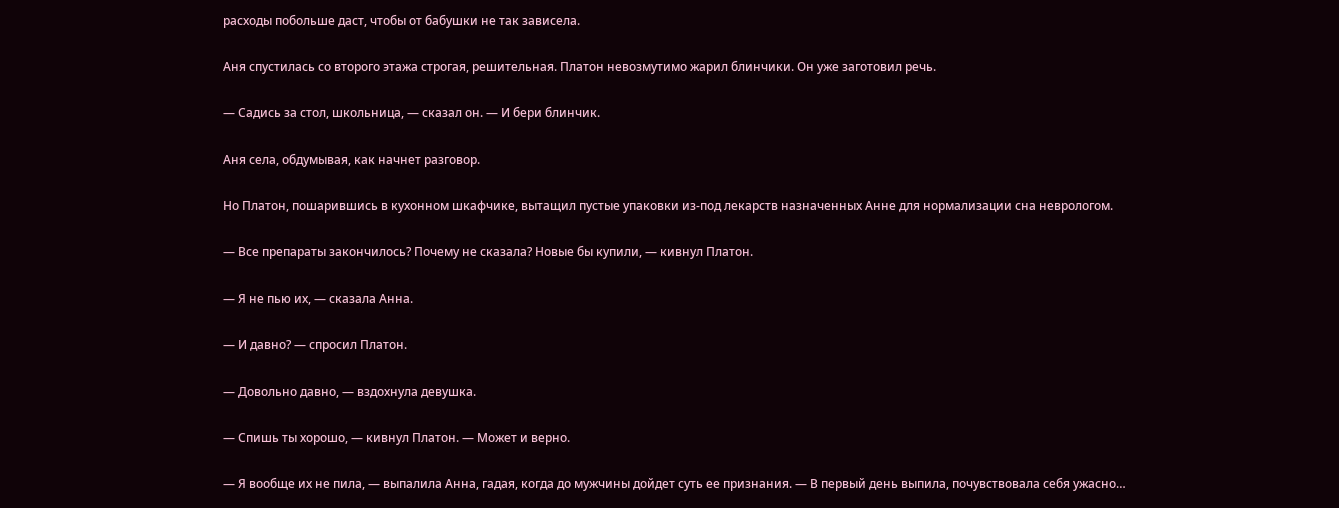расходы побольше даст, чтобы от бабушки не так зависела.

Аня спустилась со второго этажа строгая, решительная. Платон невозмутимо жарил блинчики. Он уже заготовил речь.

— Садись за стол, школьница, — сказал он. — И бери блинчик.

Аня села, обдумывая, как начнет разговор.

Но Платон, пошарившись в кухонном шкафчике, вытащил пустые упаковки из-под лекарств назначенных Анне для нормализации сна неврологом.

— Все препараты закончилось? Почему не сказала? Новые бы купили, — кивнул Платон.

— Я не пью их, — сказала Анна.

— И давно? — спросил Платон.

— Довольно давно, — вздохнула девушка.

— Спишь ты хорошо, — кивнул Платон. — Может и верно.

— Я вообще их не пила, — выпалила Анна, гадая, когда до мужчины дойдет суть ее признания. — В первый день выпила, почувствовала себя ужасно…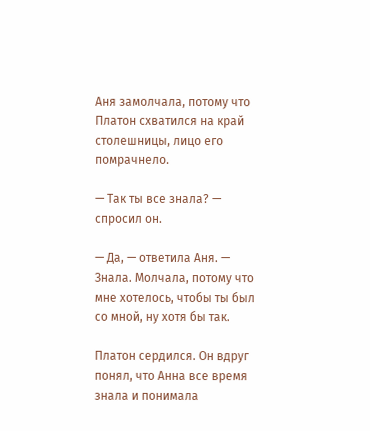Аня замолчала, потому что Платон схватился на край столешницы, лицо его помрачнело.

— Так ты все знала? — спросил он.

— Да, — ответила Аня. — Знала. Молчала, потому что мне хотелось, чтобы ты был со мной, ну хотя бы так.

Платон сердился. Он вдруг понял, что Анна все время знала и понимала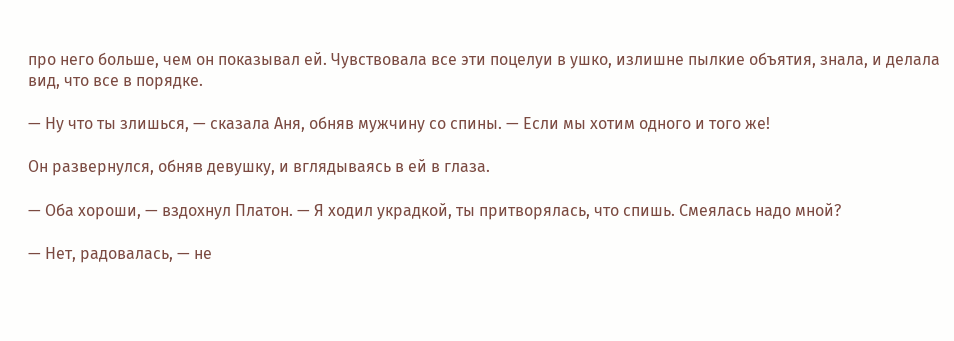про него больше, чем он показывал ей. Чувствовала все эти поцелуи в ушко, излишне пылкие объятия, знала, и делала вид, что все в порядке.

— Ну что ты злишься, — сказала Аня, обняв мужчину со спины. — Если мы хотим одного и того же!

Он развернулся, обняв девушку, и вглядываясь в ей в глаза.

— Оба хороши, — вздохнул Платон. — Я ходил украдкой, ты притворялась, что спишь. Смеялась надо мной?

— Нет, радовалась, — не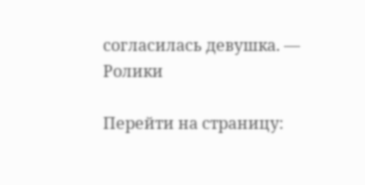согласилась девушка. — Ролики

Перейти на страницу: